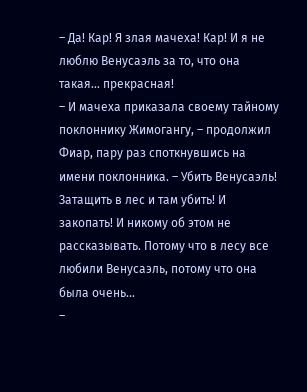– Да! Кар! Я злая мачеха! Кар! И я не люблю Венусаэль за то, что она такая… прекрасная!
– И мачеха приказала своему тайному поклоннику Жимогангу, – продолжил Фиар, пару раз споткнувшись на имени поклонника. – Убить Венусаэль! Затащить в лес и там убить! И закопать! И никому об этом не рассказывать. Потому что в лесу все любили Венусаэль, потому что она была очень…
–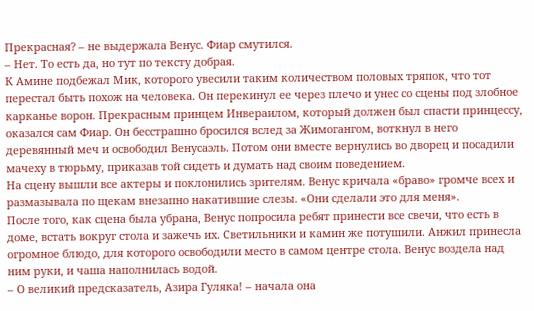Прекрасная? – не выдержала Венус. Фиар смутился.
– Нет. То есть да, но тут по тексту добрая.
К Амине подбежал Мик, которого увесили таким количеством половых тряпок, что тот перестал быть похож на человека. Он перекинул ее через плечо и унес со сцены под злобное карканье ворон. Прекрасным принцем Инвераилом, который должен был спасти принцессу, оказался сам Фиар. Он бесстрашно бросился вслед за Жимогангом, воткнул в него деревянный меч и освободил Венусаэль. Потом они вместе вернулись во дворец и посадили мачеху в тюрьму, приказав той сидеть и думать над своим поведением.
На сцену вышли все актеры и поклонились зрителям. Венус кричала «браво» громче всех и размазывала по щекам внезапно накатившие слезы. «Они сделали это для меня».
После того, как сцена была убрана, Венус попросила ребят принести все свечи, что есть в доме, встать вокруг стола и зажечь их. Светильники и камин же потушили. Анжил принесла огромное блюдо, для которого освободили место в самом центре стола. Венус воздела над ним руки, и чаша наполнилась водой.
– О великий предсказатель, Азира Гуляка! – начала она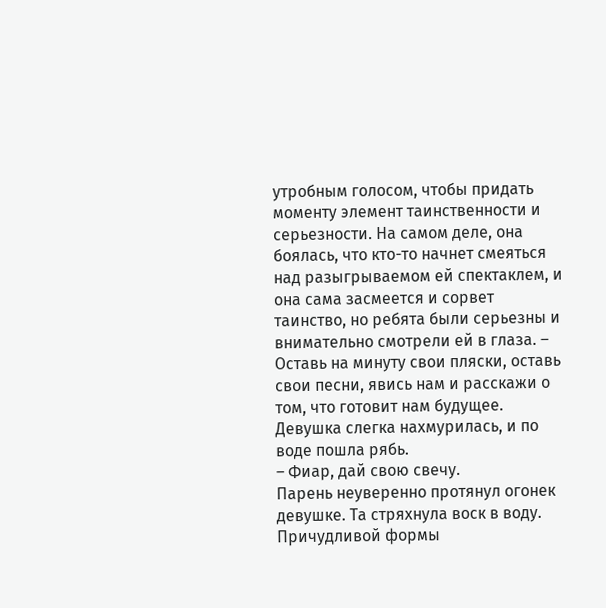утробным голосом, чтобы придать моменту элемент таинственности и серьезности. На самом деле, она боялась, что кто-то начнет смеяться над разыгрываемом ей спектаклем, и она сама засмеется и сорвет таинство, но ребята были серьезны и внимательно смотрели ей в глаза. – Оставь на минуту свои пляски, оставь свои песни, явись нам и расскажи о том, что готовит нам будущее.
Девушка слегка нахмурилась, и по воде пошла рябь.
– Фиар, дай свою свечу.
Парень неуверенно протянул огонек девушке. Та стряхнула воск в воду. Причудливой формы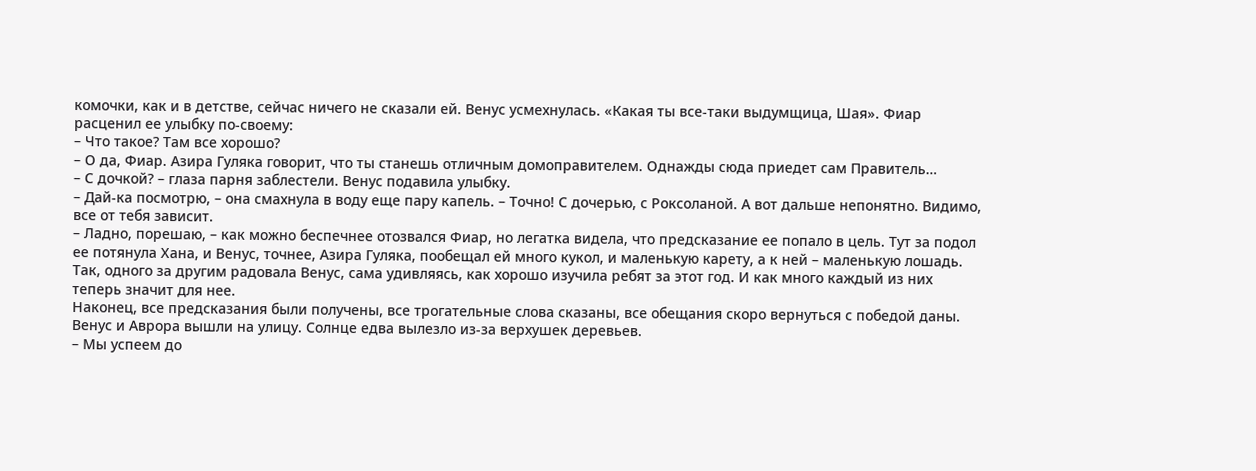комочки, как и в детстве, сейчас ничего не сказали ей. Венус усмехнулась. «Какая ты все-таки выдумщица, Шая». Фиар расценил ее улыбку по-своему:
– Что такое? Там все хорошо?
– О да, Фиар. Азира Гуляка говорит, что ты станешь отличным домоправителем. Однажды сюда приедет сам Правитель…
– С дочкой? – глаза парня заблестели. Венус подавила улыбку.
– Дай-ка посмотрю, – она смахнула в воду еще пару капель. – Точно! С дочерью, с Роксоланой. А вот дальше непонятно. Видимо, все от тебя зависит.
– Ладно, порешаю, – как можно беспечнее отозвался Фиар, но легатка видела, что предсказание ее попало в цель. Тут за подол ее потянула Хана, и Венус, точнее, Азира Гуляка, пообещал ей много кукол, и маленькую карету, а к ней – маленькую лошадь.
Так, одного за другим радовала Венус, сама удивляясь, как хорошо изучила ребят за этот год. И как много каждый из них теперь значит для нее.
Наконец, все предсказания были получены, все трогательные слова сказаны, все обещания скоро вернуться с победой даны.
Венус и Аврора вышли на улицу. Солнце едва вылезло из-за верхушек деревьев.
– Мы успеем до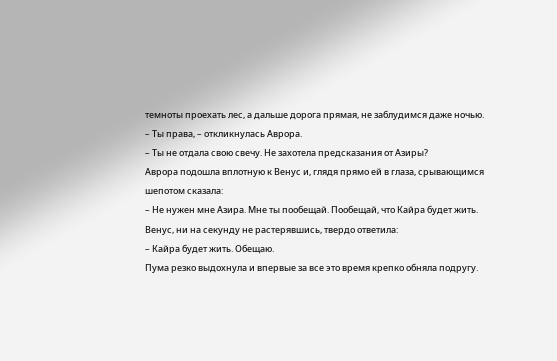темноты проехать лес, а дальше дорога прямая, не заблудимся даже ночью.
– Ты права, – откликнулась Аврора.
– Ты не отдала свою свечу. Не захотела предсказания от Азиры?
Аврора подошла вплотную к Венус и, глядя прямо ей в глаза, срывающимся шепотом сказала:
– Не нужен мне Азира. Мне ты пообещай. Пообещай, что Кайра будет жить.
Венус, ни на секунду не растерявшись, твердо ответила:
– Кайра будет жить. Обещаю.
Пума резко выдохнула и впервые за все это время крепко обняла подругу.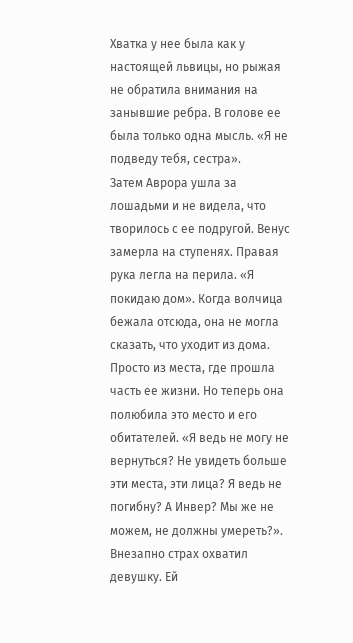Хватка у нее была как у настоящей львицы, но рыжая не обратила внимания на занывшие ребра. В голове ее была только одна мысль. «Я не подведу тебя, сестра».
Затем Аврора ушла за лошадьми и не видела, что творилось с ее подругой. Венус замерла на ступенях. Правая рука легла на перила. «Я покидаю дом». Когда волчица бежала отсюда, она не могла сказать, что уходит из дома. Просто из места, где прошла часть ее жизни. Но теперь она полюбила это место и его обитателей. «Я ведь не могу не вернуться? Не увидеть больше эти места, эти лица? Я ведь не погибну? А Инвер? Мы же не можем, не должны умереть?». Внезапно страх охватил девушку. Ей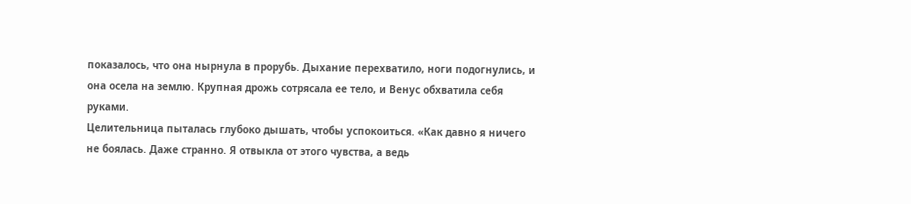показалось, что она нырнула в прорубь. Дыхание перехватило, ноги подогнулись, и она осела на землю. Крупная дрожь сотрясала ее тело, и Венус обхватила себя руками.
Целительница пыталась глубоко дышать, чтобы успокоиться. «Как давно я ничего не боялась. Даже странно. Я отвыкла от этого чувства, а ведь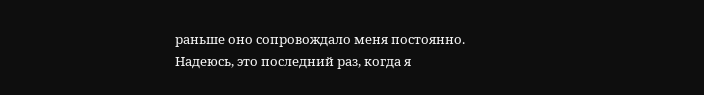раньше оно сопровождало меня постоянно. Надеюсь, это последний раз, когда я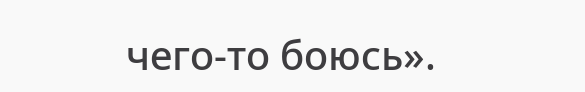чего-то боюсь».